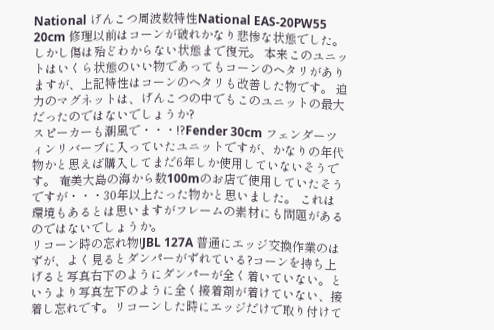National げんこつ周波数特性National EAS-20PW55 20cm 修理以前はコーンが破れかなり悲惨な状態でした。しかし傷は殆どわからない状態まで復元。 本来このユニットはいくら状態のいい物であってもコーンのヘタリがありますが、上記特性はコーンのヘタリも改善した物です。 迫力のマグネットは、げんこつの中でもこのユニットの最大だったのではないでしょうか?
スピーカーも潮風で・・・!?Fender 30cm フェンダーツィンリバーブに入っていたユニットですが、かなりの年代物かと思えば購入してまだ6年しか使用していないそうです。 奄美大島の海から数100mのお店で使用していたそうですが・・・30年以上たった物かと思いました。 これは環境もあるとは思いますがフレームの素材にも問題があるのではないでしょうか。
リコーン時の忘れ物!JBL 127A 普通にエッジ交換作業のはずが、よく見るとダンパーがずれている?コーンを持ち上げると写真右下のようにダンパーが全く着いていない。というより写真左下のように全く接着剤が着けていない、接着し忘れです。リコーンした時にエッジだけで取り付けて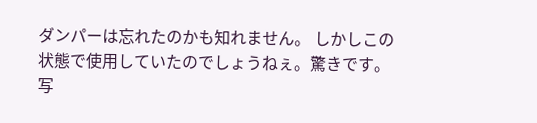ダンパーは忘れたのかも知れません。 しかしこの状態で使用していたのでしょうねぇ。驚きです。 写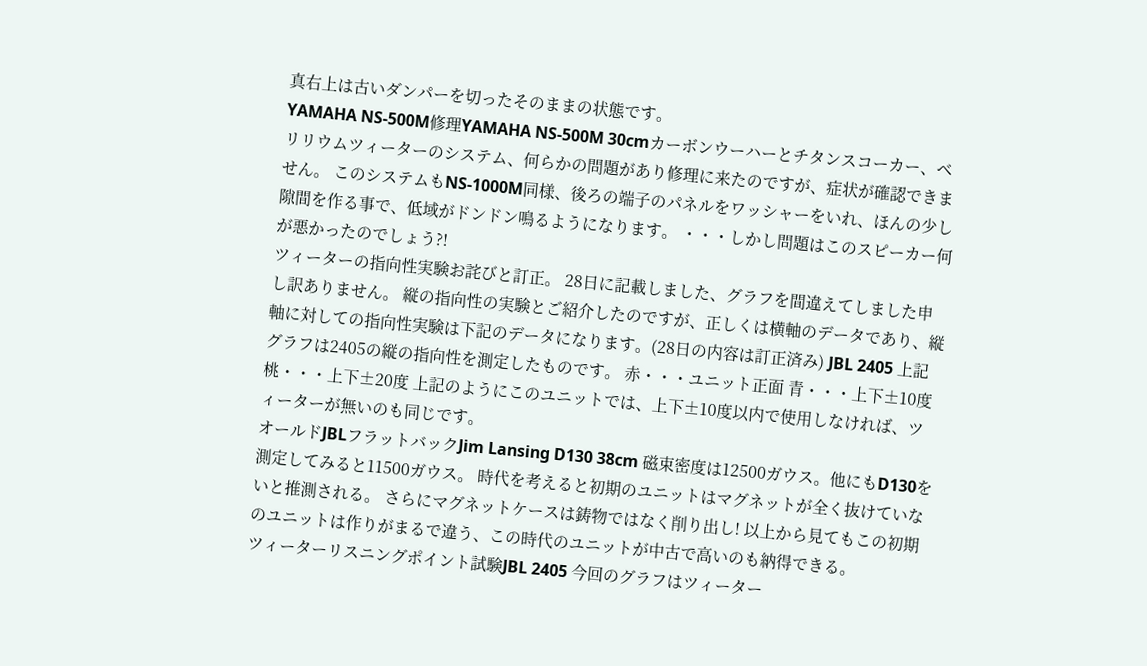真右上は古いダンパーを切ったそのままの状態です。
YAMAHA NS-500M修理YAMAHA NS-500M 30cmカーボンウーハーとチタンスコーカー、ベリリウムツィーターのシステム、何らかの問題があり修理に来たのですが、症状が確認できません。 このシステムもNS-1000M同様、後ろの端子のパネルをワッシャーをいれ、ほんの少し隙間を作る事で、低域がドンドン鳴るようになります。 ・・・しかし問題はこのスピーカー何が悪かったのでしょう?!
ツィーターの指向性実験お詫びと訂正。 28日に記載しました、グラフを間違えてしました申し訳ありません。 縦の指向性の実験とご紹介したのですが、正しくは横軸のデータであり、縦軸に対しての指向性実験は下記のデータになります。(28日の内容は訂正済み) JBL 2405 上記グラフは2405の縦の指向性を測定したものです。 赤・・・ユニット正面 青・・・上下±10度 桃・・・上下±20度 上記のようにこのユニットでは、上下±10度以内で使用しなければ、ツィーターが無いのも同じです。
オールドJBLフラットバックJim Lansing D130 38cm 磁束密度は12500ガウス。他にもD130を測定してみると11500ガウス。 時代を考えると初期のユニットはマグネットが全く抜けていないと推測される。 さらにマグネットケースは鋳物ではなく削り出し! 以上から見てもこの初期のユニットは作りがまるで違う、この時代のユニットが中古で高いのも納得できる。
ツィーターリスニングポイント試験JBL 2405 今回のグラフはツィーター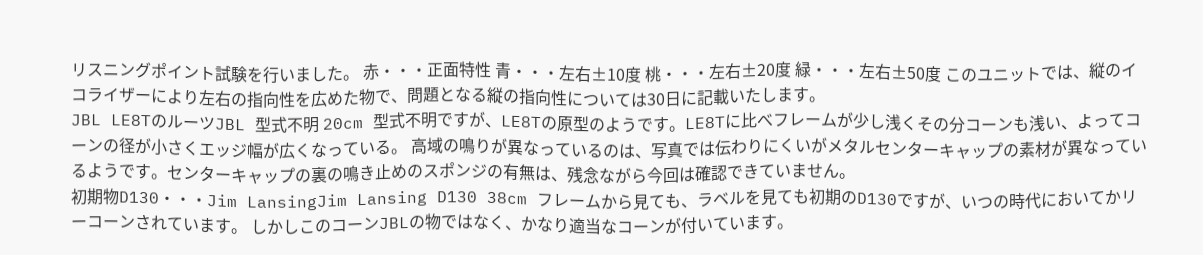リスニングポイント試験を行いました。 赤・・・正面特性 青・・・左右±10度 桃・・・左右±20度 緑・・・左右±50度 このユニットでは、縦のイコライザーにより左右の指向性を広めた物で、問題となる縦の指向性については30日に記載いたします。
JBL LE8TのルーツJBL 型式不明 20cm 型式不明ですが、LE8Tの原型のようです。LE8Tに比べフレームが少し浅くその分コーンも浅い、よってコーンの径が小さくエッジ幅が広くなっている。 高域の鳴りが異なっているのは、写真では伝わりにくいがメタルセンターキャップの素材が異なっているようです。センターキャップの裏の鳴き止めのスポンジの有無は、残念ながら今回は確認できていません。
初期物D130・・・Jim LansingJim Lansing D130 38cm フレームから見ても、ラベルを見ても初期のD130ですが、いつの時代においてかリーコーンされています。 しかしこのコーンJBLの物ではなく、かなり適当なコーンが付いています。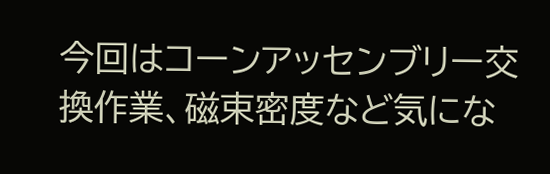今回はコーンアッセンブリー交換作業、磁束密度など気にな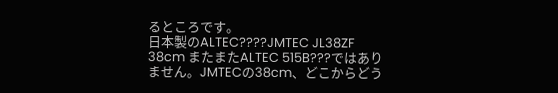るところです。
日本製のALTEC????JMTEC JL38ZF 38cm またまたALTEC 515B???ではありません。JMTECの38cm、どこからどう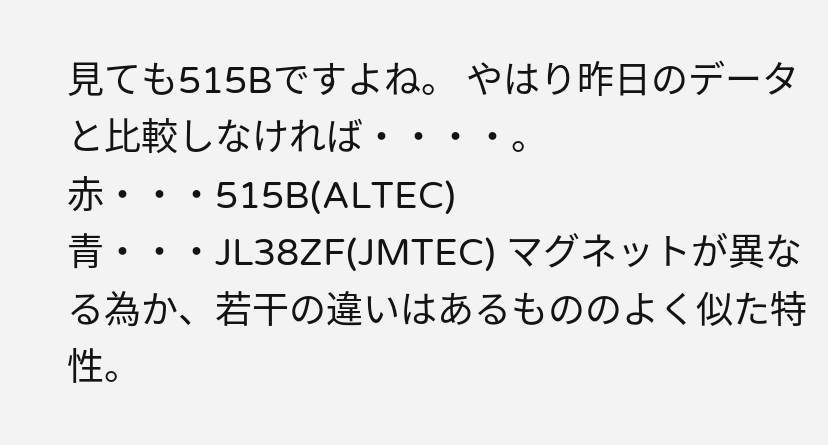見ても515Bですよね。 やはり昨日のデータと比較しなければ・・・・。 赤・・・515B(ALTEC) 青・・・JL38ZF(JMTEC) マグネットが異なる為か、若干の違いはあるもののよく似た特性。